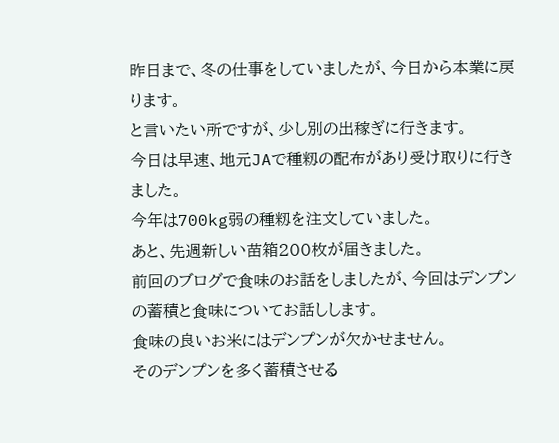昨日まで、冬の仕事をしていましたが、今日から本業に戻ります。
と言いたい所ですが、少し別の出稼ぎに行きます。
今日は早速、地元JAで種籾の配布があり受け取りに行きました。
今年は700kg弱の種籾を注文していました。
あと、先週新しい苗箱200枚が届きました。
前回のブログで食味のお話をしましたが、今回はデンプンの蓄積と食味についてお話しします。
食味の良いお米にはデンプンが欠かせません。
そのデンプンを多く蓄積させる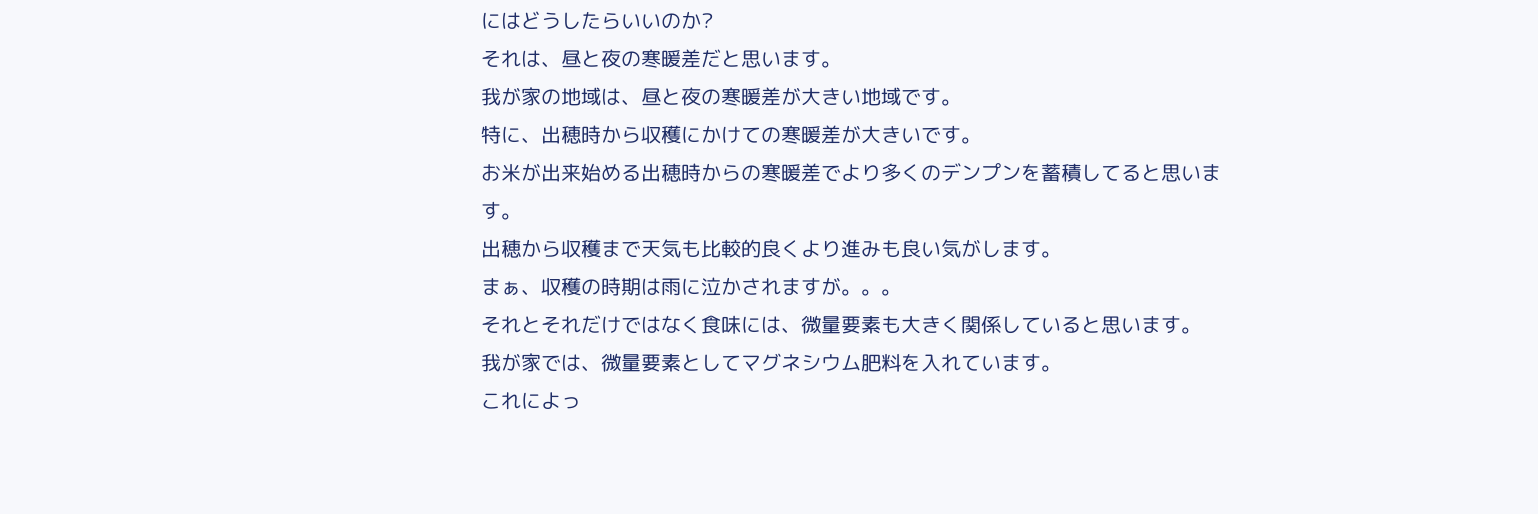にはどうしたらいいのか?
それは、昼と夜の寒暖差だと思います。
我が家の地域は、昼と夜の寒暖差が大きい地域です。
特に、出穂時から収穫にかけての寒暖差が大きいです。
お米が出来始める出穂時からの寒暖差でより多くのデンプンを蓄積してると思います。
出穂から収穫まで天気も比較的良くより進みも良い気がします。
まぁ、収穫の時期は雨に泣かされますが。。。
それとそれだけではなく食味には、微量要素も大きく関係していると思います。
我が家では、微量要素としてマグネシウム肥料を入れています。
これによっ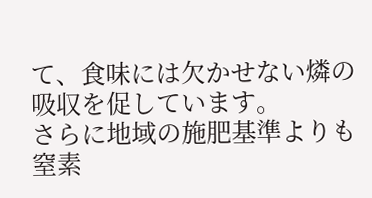て、食味には欠かせない燐の吸収を促しています。
さらに地域の施肥基準よりも窒素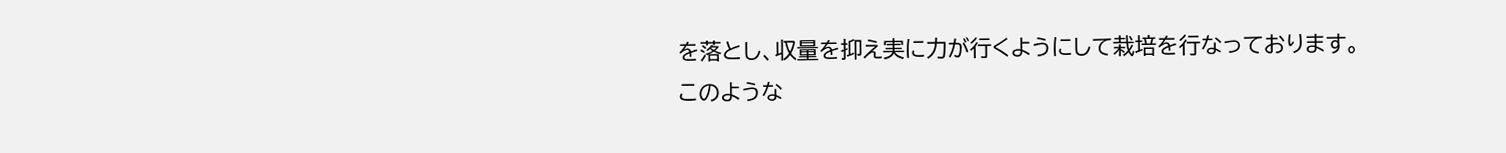を落とし、収量を抑え実に力が行くようにして栽培を行なっております。
このような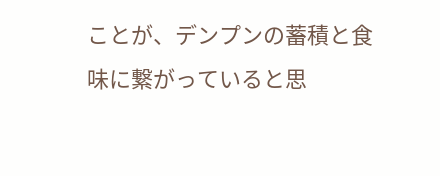ことが、デンプンの蓄積と食味に繋がっていると思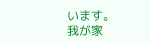います。
我が家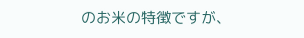のお米の特徴ですが、